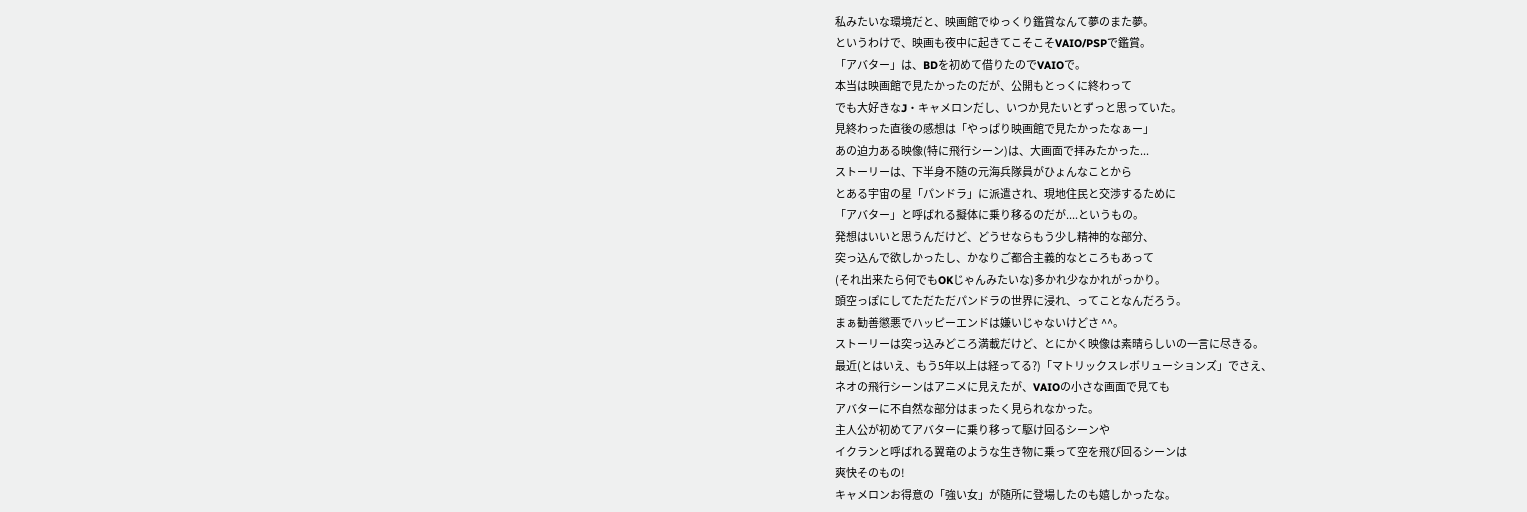私みたいな環境だと、映画館でゆっくり鑑賞なんて夢のまた夢。
というわけで、映画も夜中に起きてこそこそVAIO/PSPで鑑賞。
「アバター」は、BDを初めて借りたのでVAIOで。
本当は映画館で見たかったのだが、公開もとっくに終わって
でも大好きなJ・キャメロンだし、いつか見たいとずっと思っていた。
見終わった直後の感想は「やっぱり映画館で見たかったなぁー」
あの迫力ある映像(特に飛行シーン)は、大画面で拝みたかった...
ストーリーは、下半身不随の元海兵隊員がひょんなことから
とある宇宙の星「パンドラ」に派遣され、現地住民と交渉するために
「アバター」と呼ばれる擬体に乗り移るのだが....というもの。
発想はいいと思うんだけど、どうせならもう少し精神的な部分、
突っ込んで欲しかったし、かなりご都合主義的なところもあって
(それ出来たら何でもOKじゃんみたいな)多かれ少なかれがっかり。
頭空っぽにしてただただパンドラの世界に浸れ、ってことなんだろう。
まぁ勧善懲悪でハッピーエンドは嫌いじゃないけどさ ^^。
ストーリーは突っ込みどころ満載だけど、とにかく映像は素晴らしいの一言に尽きる。
最近(とはいえ、もう5年以上は経ってる?)「マトリックスレボリューションズ」でさえ、
ネオの飛行シーンはアニメに見えたが、VAIOの小さな画面で見ても
アバターに不自然な部分はまったく見られなかった。
主人公が初めてアバターに乗り移って駆け回るシーンや
イクランと呼ばれる翼竜のような生き物に乗って空を飛び回るシーンは
爽快そのもの!
キャメロンお得意の「強い女」が随所に登場したのも嬉しかったな。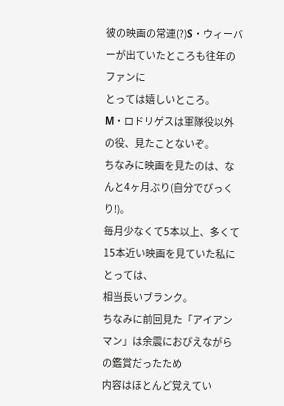彼の映画の常連(?)S・ウィーバーが出ていたところも往年のファンに
とっては嬉しいところ。
M・ロドリゲスは軍隊役以外の役、見たことないぞ。
ちなみに映画を見たのは、なんと4ヶ月ぶり(自分でびっくり!)。
毎月少なくて5本以上、多くて15本近い映画を見ていた私にとっては、
相当長いブランク。
ちなみに前回見た「アイアンマン」は余震におびえながらの鑑賞だったため
内容はほとんど覚えてい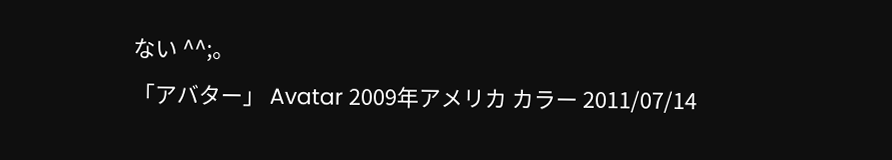ない ^^;。
「アバター」 Avatar 2009年アメリカ カラー 2011/07/14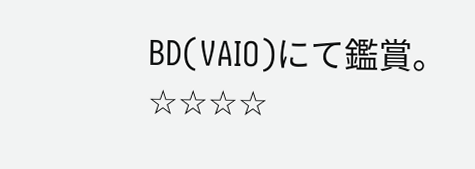BD(VAIO)にて鑑賞。☆☆☆☆